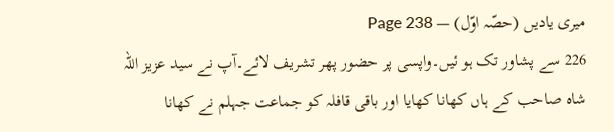میری یادیں (حصّہ اوّل) — Page 238
226 سے پشاور تک ہو ئیں۔واپسی پر حضور پھر تشریف لائے۔آپ نے سید عزیز اللہ شاہ صاحب کے ہاں کھانا کھایا اور باقی قافلہ کو جماعت جہلم نے کھانا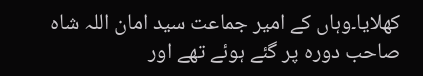کھلایا۔وہاں کے امیر جماعت سید امان اللہ شاہ صاحب دورہ پر گئے ہوئے تھے اور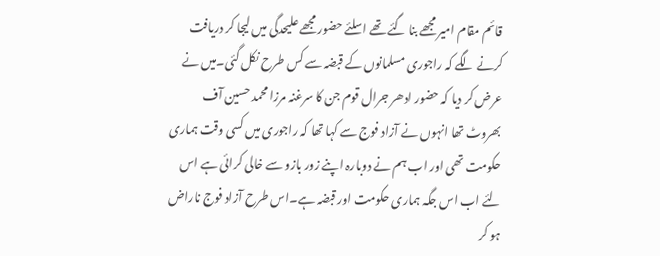قائم مقام امیر مجھے بنا گئے تھے اسلئے حضور مجھے علیحدگی میں لیجا کر دریافت کرنے لگے کہ راجوری مسلمانوں کے قبضہ سے کس طرح نکل گئی۔میں نے عرض کر دیا کہ حضور ادھر جرال قوم جن کا سرغنہ مرزا محمد حسین آف بھروٹ تھا انہوں نے آزاد فوج سے کہا تھا کہ راجوری میں کسی وقت ہماری حکومت تھی اور اب ہم نے دوبارہ اپنے زور بازو سے خالی کرائی ہے اس لئے اب اس جگہ ہماری حکومت اور قبضہ ہے۔اس طرح آزاد فوج ناراض ہو کر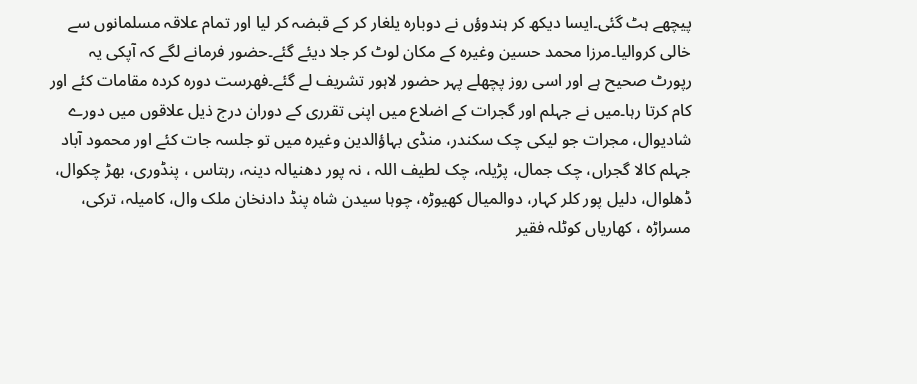پیچھے ہٹ گئی۔ایسا دیکھ کر ہندوؤں نے دوبارہ یلغار کر کے قبضہ کر لیا اور تمام علاقہ مسلمانوں سے خالی کروالیا۔مرزا محمد حسین وغیرہ کے مکان لوٹ کر جلا دیئے گئے۔حضور فرمانے لگے کہ آپکی یہ رپورٹ صحیح ہے اور اسی روز پچھلے پہر حضور لاہور تشریف لے گئے۔فهرست دوره کرده مقامات کئے اور کام کرتا رہا۔میں نے جہلم اور گجرات کے اضلاع میں اپنی تقرری کے دوران درج ذیل علاقوں میں دورے شادیوال، مجرات جو لیکی چک سکندر، منڈی بہاؤالدین وغیرہ میں تو جلسہ جات کئے اور محمود آباد جہلم کالا گجراں، چک جمال، پڑیلہ، چک لطیف اللہ ، نہ پور دھنیالہ دینہ، رہتاس ، پنڈوری، بھڑ چکوال، ڈھلوال، دلیل پور کلر کہار، دوالمیال کھیوڑہ، چوہا سیدن شاہ پنڈ دادنخان ملک وال، کامیلہ، ترکی، مسراڑہ ، کھاریاں کوٹلہ فقیر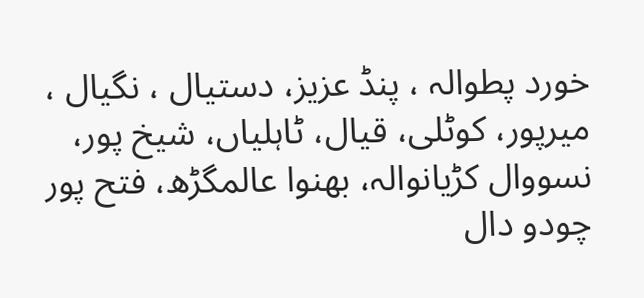خورد پطوالہ ، پنڈ عزیز، دستیال ، نگیال ، میرپور، کوٹلی، قیال، ٹاہلیاں، شیخ پور، نسووال کڑیانوالہ، بھنوا عالمگڑھ، فتح پور چودو دال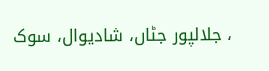، جلالپور جٹاں، شادیوال، سوک